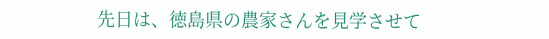先日は、徳島県の農家さんを見学させて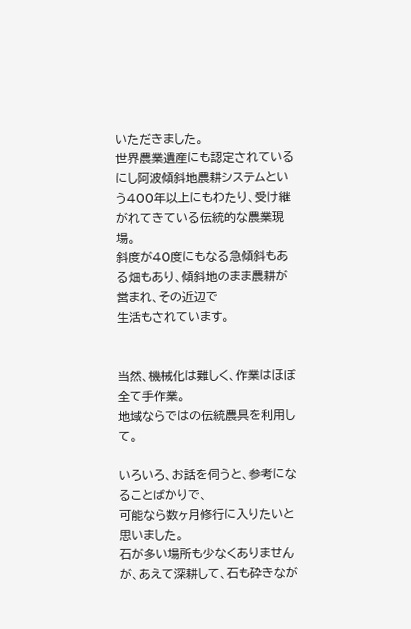いただきました。
世界農業遺産にも認定されているにし阿波傾斜地農耕システムという400年以上にもわたり、受け継がれてきている伝統的な農業現場。
斜度が40度にもなる急傾斜もある畑もあり、傾斜地のまま農耕が営まれ、その近辺で
生活もされています。


当然、機械化は難しく、作業はほぼ全て手作業。
地域ならではの伝統農具を利用して。

いろいろ、お話を伺うと、参考になることばかりで、
可能なら数ヶ月修行に入りたいと思いました。
石が多い場所も少なくありませんが、あえて深耕して、石も砕きなが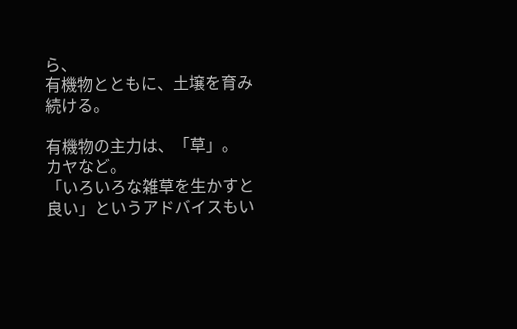ら、
有機物とともに、土壌を育み続ける。

有機物の主力は、「草」。
カヤなど。
「いろいろな雑草を生かすと良い」というアドバイスもい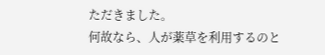ただきました。
何故なら、人が薬草を利用するのと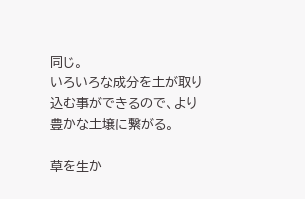同じ。
いろいろな成分を土が取り込む事ができるので、より豊かな土壌に繋がる。

草を生か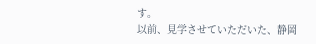す。
以前、見学させていただいた、静岡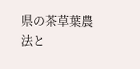県の茶草葉農法と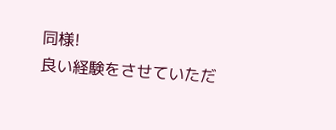同様!
良い経験をさせていただ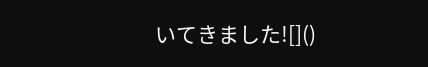いてきました![]()